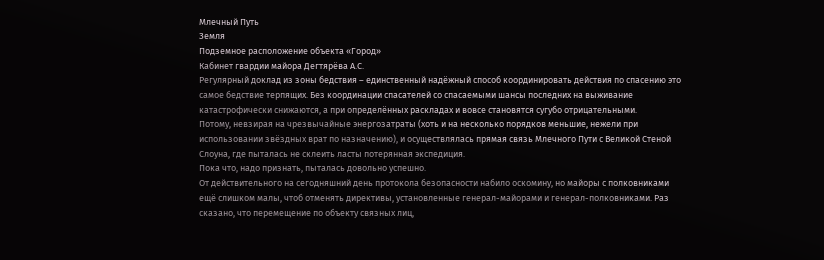Млечный Путь
Земля
Подземное расположение объекта «Город»
Кабинет гвардии майора Дегтярёва А.С.
Регулярный доклад из зоны бедствия – единственный надёжный способ координировать действия по спасению это самое бедствие терпящих. Без координации спасателей со спасаемыми шансы последних на выживание катастрофически снижаются, а при определённых раскладах и вовсе становятся сугубо отрицательными.
Потому, невзирая на чрезвычайные энергозатраты (хоть и на несколько порядков меньшие, нежели при использовании звёздных врат по назначению), и осуществлялась прямая связь Млечного Пути с Великой Стеной Слоуна, где пыталась не склеить ласты потерянная экспедиция.
Пока что, надо признать, пыталась довольно успешно.
От действительного на сегодняшний день протокола безопасности набило оскомину, но майоры с полковниками ещё слишком малы, чтоб отменять директивы, установленные генерал-майорами и генерал-полковниками. Раз сказано, что перемещение по объекту связных лиц,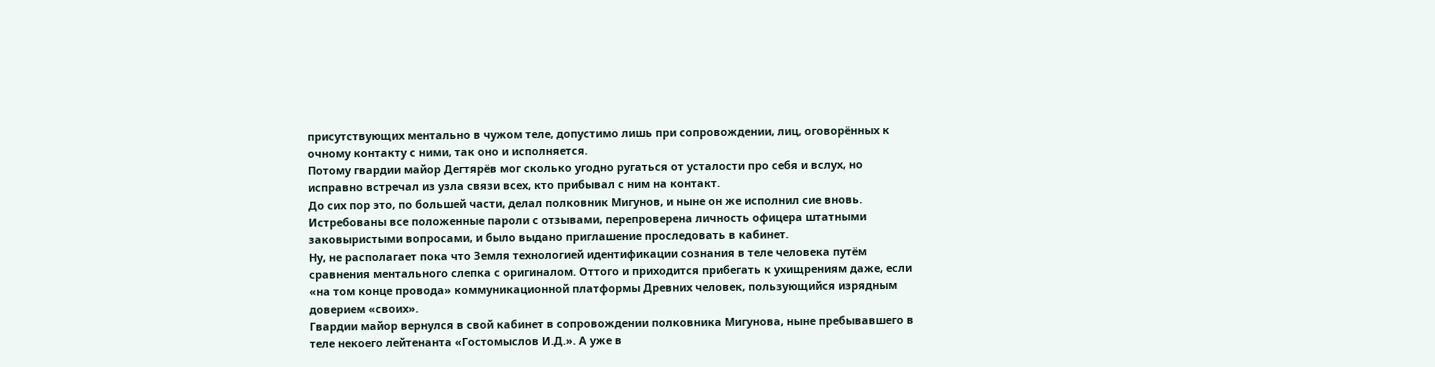присутствующих ментально в чужом теле, допустимо лишь при сопровождении, лиц, оговорённых к очному контакту с ними, так оно и исполняется.
Потому гвардии майор Дегтярёв мог сколько угодно ругаться от усталости про себя и вслух, но исправно встречал из узла связи всех, кто прибывал с ним на контакт.
До сих пор это, по большей части, делал полковник Мигунов, и ныне он же исполнил сие вновь. Истребованы все положенные пароли с отзывами, перепроверена личность офицера штатными заковыристыми вопросами, и было выдано приглашение проследовать в кабинет.
Ну, не располагает пока что Земля технологией идентификации сознания в теле человека путём сравнения ментального слепка с оригиналом. Оттого и приходится прибегать к ухищрениям даже, если «на том конце провода» коммуникационной платформы Древних человек, пользующийся изрядным доверием «своих».
Гвардии майор вернулся в свой кабинет в сопровождении полковника Мигунова, ныне пребывавшего в теле некоего лейтенанта «Гостомыслов И.Д.». А уже в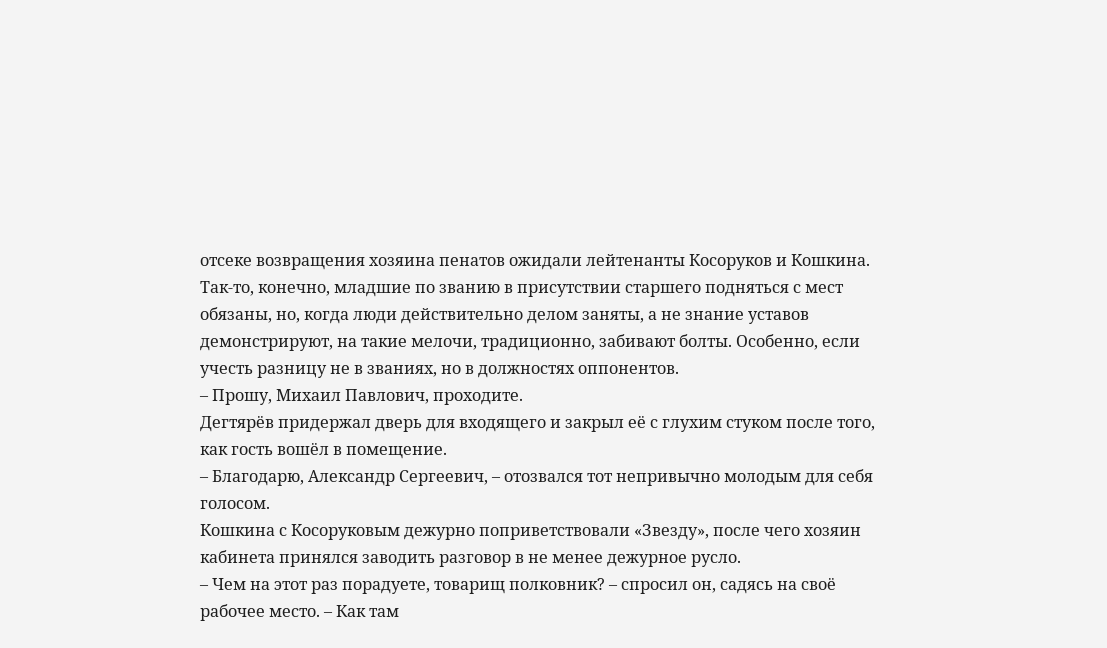отсеке возвращения хозяина пенатов ожидали лейтенанты Косоруков и Кошкина.
Так-то, конечно, младшие по званию в присутствии старшего подняться с мест обязаны, но, когда люди действительно делом заняты, а не знание уставов демонстрируют, на такие мелочи, традиционно, забивают болты. Особенно, если учесть разницу не в званиях, но в должностях оппонентов.
– Прошу, Михаил Павлович, проходите.
Дегтярёв придержал дверь для входящего и закрыл её с глухим стуком после того, как гость вошёл в помещение.
– Благодарю, Александр Сергеевич, – отозвался тот непривычно молодым для себя голосом.
Кошкина с Косоруковым дежурно поприветствовали «Звезду», после чего хозяин кабинета принялся заводить разговор в не менее дежурное русло.
– Чем на этот раз порадуете, товарищ полковник? – спросил он, садясь на своё рабочее место. – Как там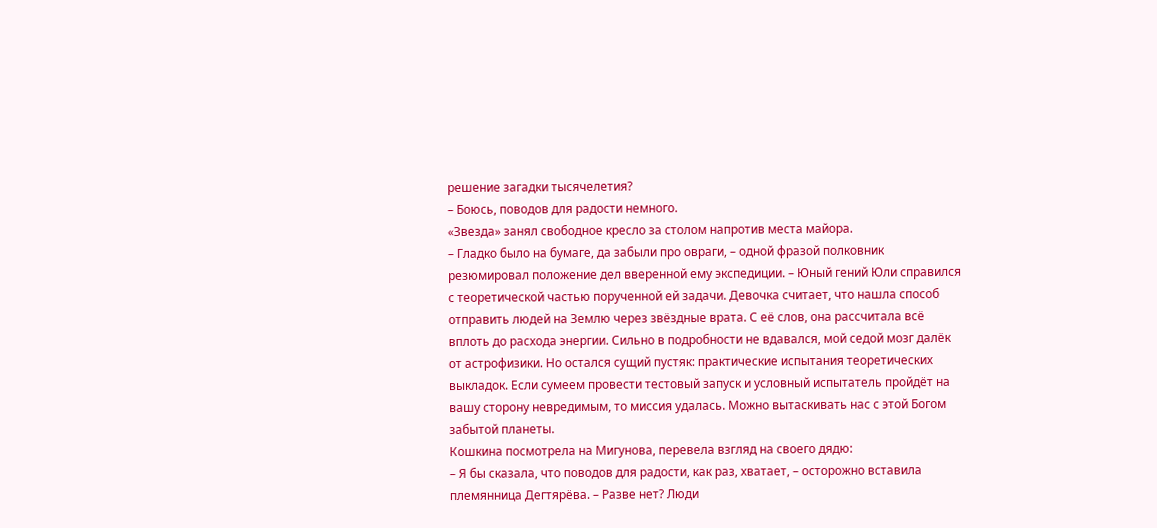решение загадки тысячелетия?
– Боюсь, поводов для радости немного.
«Звезда» занял свободное кресло за столом напротив места майора.
– Гладко было на бумаге, да забыли про овраги, – одной фразой полковник резюмировал положение дел вверенной ему экспедиции. – Юный гений Юли справился с теоретической частью порученной ей задачи. Девочка считает, что нашла способ отправить людей на Землю через звёздные врата. С её слов, она рассчитала всё вплоть до расхода энергии. Сильно в подробности не вдавался, мой седой мозг далёк от астрофизики. Но остался сущий пустяк: практические испытания теоретических выкладок. Если сумеем провести тестовый запуск и условный испытатель пройдёт на вашу сторону невредимым, то миссия удалась. Можно вытаскивать нас с этой Богом забытой планеты.
Кошкина посмотрела на Мигунова, перевела взгляд на своего дядю:
– Я бы сказала, что поводов для радости, как раз, хватает, – осторожно вставила племянница Дегтярёва. – Разве нет? Люди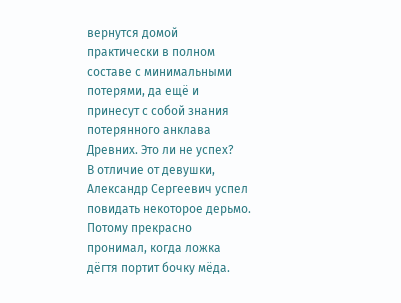вернутся домой практически в полном составе с минимальными потерями, да ещё и принесут с собой знания потерянного анклава Древних. Это ли не успех?
В отличие от девушки, Александр Сергеевич успел повидать некоторое дерьмо. Потому прекрасно пронимал, когда ложка дёгтя портит бочку мёда.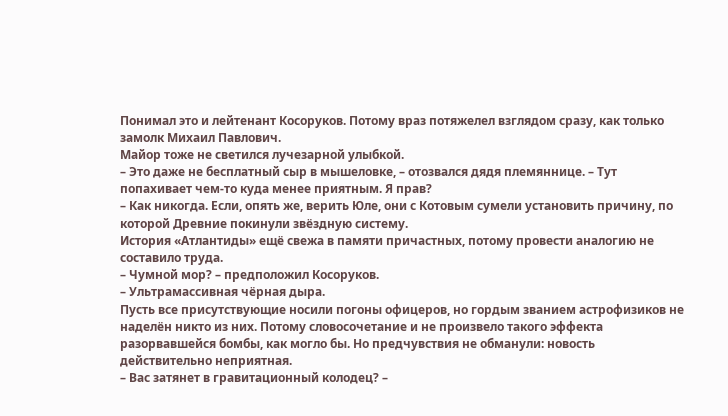Понимал это и лейтенант Косоруков. Потому враз потяжелел взглядом сразу, как только замолк Михаил Павлович.
Майор тоже не светился лучезарной улыбкой.
– Это даже не бесплатный сыр в мышеловке, – отозвался дядя племяннице. – Тут попахивает чем-то куда менее приятным. Я прав?
– Как никогда. Если, опять же, верить Юле, они с Котовым сумели установить причину, по которой Древние покинули звёздную систему.
История «Атлантиды» ещё свежа в памяти причастных, потому провести аналогию не составило труда.
– Чумной мор? – предположил Косоруков.
– Ультрамассивная чёрная дыра.
Пусть все присутствующие носили погоны офицеров, но гордым званием астрофизиков не наделён никто из них. Потому словосочетание и не произвело такого эффекта разорвавшейся бомбы, как могло бы. Но предчувствия не обманули: новость действительно неприятная.
– Вас затянет в гравитационный колодец? –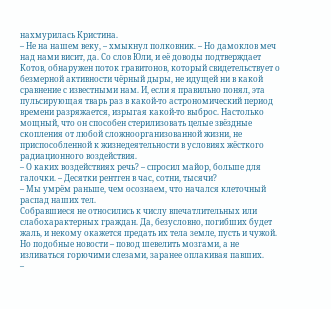нахмурилась Кристина.
– Не на нашем веку, – хмыкнул полковник. – Но дамоклов меч над нами висит, да. Со слов Юли, и её доводы подтверждает Котов, обнаружен поток гравитонов, который свидетельствует о безмерной активности чёрный дыры, не идущей ни в какой сравнение с известными нам. И, если я правильно понял, эта пульсирующая тварь раз в какой-то астрономический период времени разряжается, изрыгая какой-то выброс. Настолько мощный, что он способен стерилизовать целые звёздные скопления от любой сложноорганизованной жизни, не приспособленной к жизнедеятельности в условиях жёсткого радиационного воздействия.
– О каких воздействиях речь? – спросил майор, больше для галочки. – Десятки рентген в час, сотни, тысячи?
– Мы умрём раньше, чем осознаем, что начался клеточный распад наших тел.
Собравшиеся не относились к числу впечатлительных или слабохарактерных граждан. Да, безусловно, погибших будет жаль, и некому окажется предать их тела земле, пусть и чужой. Но подобные новости – повод шевелить мозгами, а не изливаться горючими слезами, заранее оплакивая павших.
–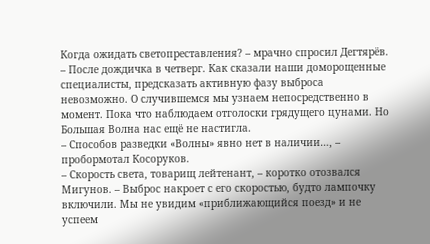Когда ожидать светопреставления? – мрачно спросил Дегтярёв.
– После дождичка в четверг. Как сказали наши доморощенные специалисты, предсказать активную фазу выброса невозможно. О случившемся мы узнаем непосредственно в момент. Пока что наблюдаем отголоски грядущего цунами. Но Большая Волна нас ещё не настигла.
– Способов разведки «Волны» явно нет в наличии…, – пробормотал Косоруков.
– Скорость света, товарищ лейтенант, – коротко отозвался Мигунов. – Выброс накроет с его скоростью, будто лампочку включили. Мы не увидим «приближающийся поезд» и не успеем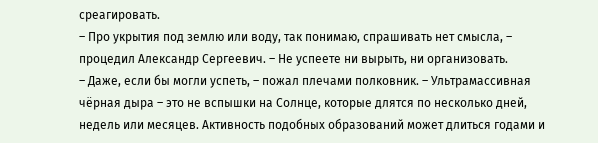среагировать.
– Про укрытия под землю или воду, так понимаю, спрашивать нет смысла, – процедил Александр Сергеевич. – Не успеете ни вырыть, ни организовать.
– Даже, если бы могли успеть, – пожал плечами полковник. – Ультрамассивная чёрная дыра – это не вспышки на Солнце, которые длятся по несколько дней, недель или месяцев. Активность подобных образований может длиться годами и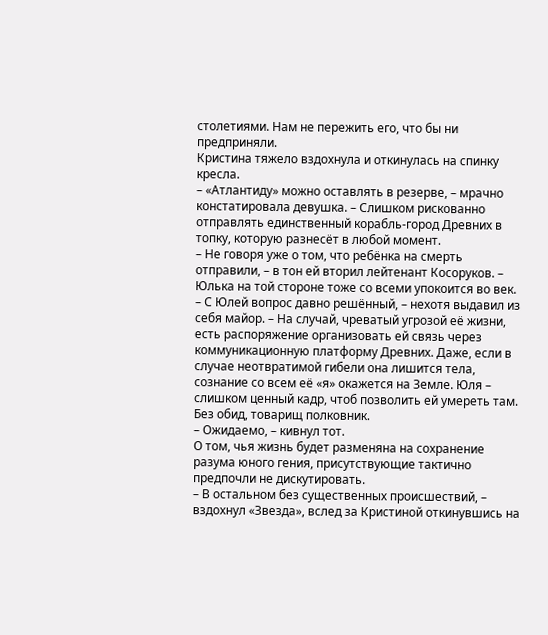столетиями. Нам не пережить его, что бы ни предприняли.
Кристина тяжело вздохнула и откинулась на спинку кресла.
– «Атлантиду» можно оставлять в резерве, – мрачно констатировала девушка. – Слишком рискованно отправлять единственный корабль-город Древних в топку, которую разнесёт в любой момент.
– Не говоря уже о том, что ребёнка на смерть отправили, – в тон ей вторил лейтенант Косоруков. – Юлька на той стороне тоже со всеми упокоится во век.
– С Юлей вопрос давно решённый, – нехотя выдавил из себя майор. – На случай, чреватый угрозой её жизни, есть распоряжение организовать ей связь через коммуникационную платформу Древних. Даже, если в случае неотвратимой гибели она лишится тела, сознание со всем её «я» окажется на Земле. Юля – слишком ценный кадр, чтоб позволить ей умереть там. Без обид, товарищ полковник.
– Ожидаемо, – кивнул тот.
О том, чья жизнь будет разменяна на сохранение разума юного гения, присутствующие тактично предпочли не дискутировать.
– В остальном без существенных происшествий, – вздохнул «Звезда», вслед за Кристиной откинувшись на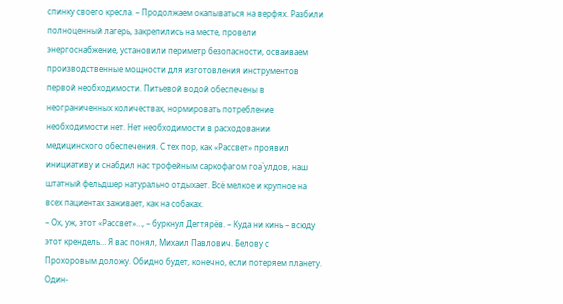спинку своего кресла. – Продолжаем окапываться на верфях. Разбили полноценный лагерь, закрепились на месте, провели энергоснабжение, установили периметр безопасности, осваиваем производственные мощности для изготовления инструментов первой необходимости. Питьевой водой обеспечены в неограниченных количествах, нормировать потребление необходимости нет. Нет необходимости в расходовании медицинского обеспечения. С тех пор, как «Рассвет» проявил инициативу и снабдил нас трофейным саркофагом гоа`улдов, наш штатный фельдшер натурально отдыхает. Всё мелкое и крупное на всех пациентах заживает, как на собаках.
– Ох, уж, этот «Рассвет»…, – буркнул Дегтярёв. – Куда ни кинь – всюду этот крендель… Я вас понял, Михаил Павлович. Белову с Прохоровым доложу. Обидно будет, конечно, если потеряем планету. Один-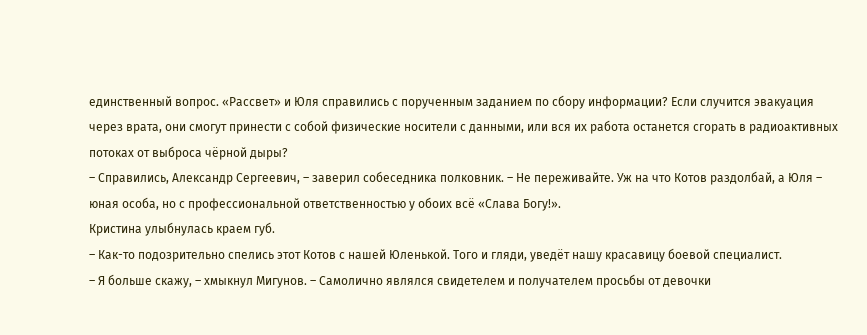единственный вопрос. «Рассвет» и Юля справились с порученным заданием по сбору информации? Если случится эвакуация через врата, они смогут принести с собой физические носители с данными, или вся их работа останется сгорать в радиоактивных потоках от выброса чёрной дыры?
– Справились, Александр Сергеевич, – заверил собеседника полковник. – Не переживайте. Уж на что Котов раздолбай, а Юля – юная особа, но с профессиональной ответственностью у обоих всё «Слава Богу!».
Кристина улыбнулась краем губ.
– Как-то подозрительно спелись этот Котов с нашей Юленькой. Того и гляди, уведёт нашу красавицу боевой специалист.
– Я больше скажу, – хмыкнул Мигунов. – Самолично являлся свидетелем и получателем просьбы от девочки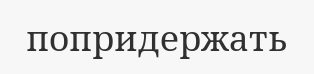попридержать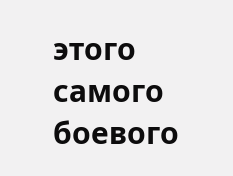этого самого боевого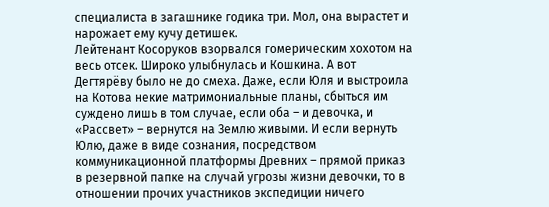специалиста в загашнике годика три. Мол, она вырастет и нарожает ему кучу детишек.
Лейтенант Косоруков взорвался гомерическим хохотом на весь отсек. Широко улыбнулась и Кошкина. А вот Дегтярёву было не до смеха. Даже, если Юля и выстроила на Котова некие матримониальные планы, сбыться им суждено лишь в том случае, если оба – и девочка, и «Рассвет» – вернутся на Землю живыми. И если вернуть Юлю, даже в виде сознания, посредством коммуникационной платформы Древних – прямой приказ в резервной папке на случай угрозы жизни девочки, то в отношении прочих участников экспедиции ничего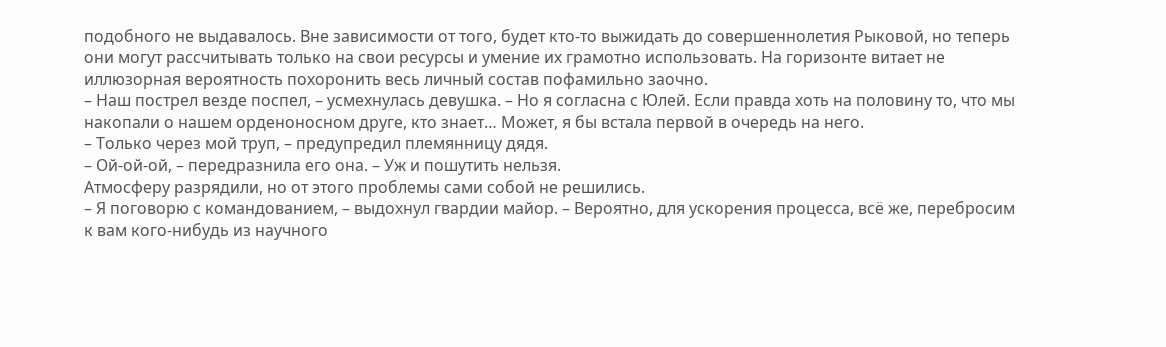подобного не выдавалось. Вне зависимости от того, будет кто-то выжидать до совершеннолетия Рыковой, но теперь они могут рассчитывать только на свои ресурсы и умение их грамотно использовать. На горизонте витает не иллюзорная вероятность похоронить весь личный состав пофамильно заочно.
– Наш пострел везде поспел, – усмехнулась девушка. – Но я согласна с Юлей. Если правда хоть на половину то, что мы накопали о нашем орденоносном друге, кто знает… Может, я бы встала первой в очередь на него.
– Только через мой труп, – предупредил племянницу дядя.
– Ой-ой-ой, – передразнила его она. – Уж и пошутить нельзя.
Атмосферу разрядили, но от этого проблемы сами собой не решились.
– Я поговорю с командованием, – выдохнул гвардии майор. – Вероятно, для ускорения процесса, всё же, перебросим к вам кого-нибудь из научного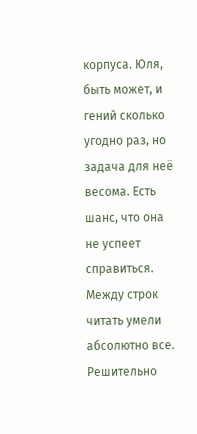корпуса. Юля, быть может, и гений сколько угодно раз, но задача для неё весома. Есть шанс, что она не успеет справиться.
Между строк читать умели абсолютно все. Решительно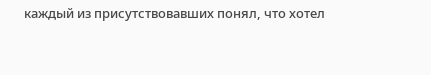каждый из присутствовавших понял, что хотел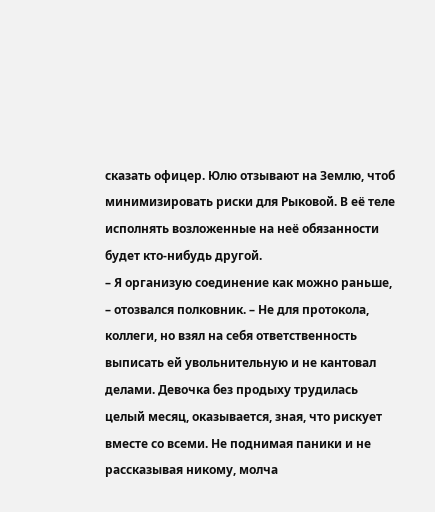сказать офицер. Юлю отзывают на Землю, чтоб минимизировать риски для Рыковой. В её теле исполнять возложенные на неё обязанности будет кто-нибудь другой.
– Я организую соединение как можно раньше, – отозвался полковник. – Не для протокола, коллеги, но взял на себя ответственность выписать ей увольнительную и не кантовал делами. Девочка без продыху трудилась целый месяц, оказывается, зная, что рискует вместе со всеми. Не поднимая паники и не рассказывая никому, молча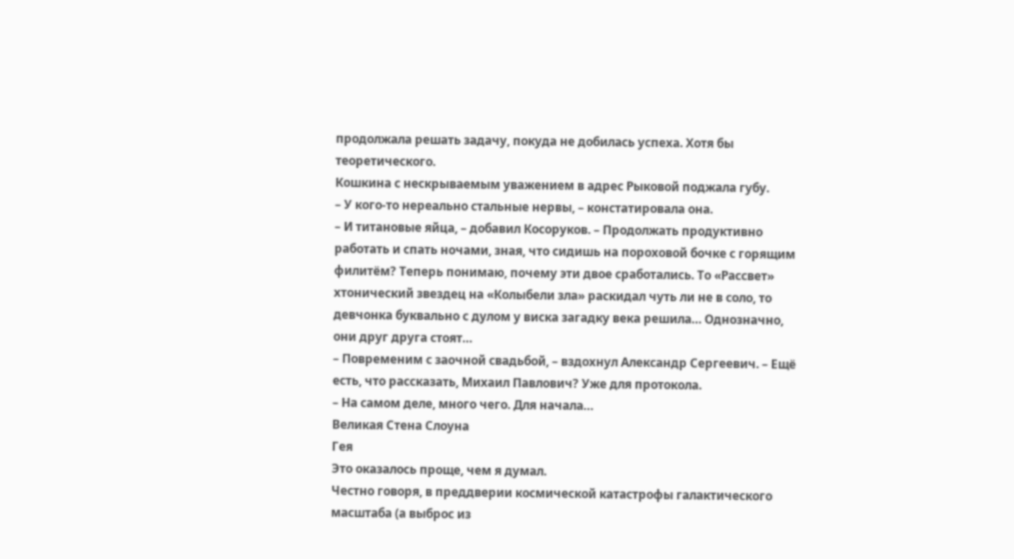продолжала решать задачу, покуда не добилась успеха. Хотя бы теоретического.
Кошкина с нескрываемым уважением в адрес Рыковой поджала губу.
– У кого-то нереально стальные нервы, – констатировала она.
– И титановые яйца, – добавил Косоруков. – Продолжать продуктивно работать и спать ночами, зная, что сидишь на пороховой бочке с горящим филитём? Теперь понимаю, почему эти двое сработались. То «Рассвет» хтонический звездец на «Колыбели зла» раскидал чуть ли не в соло, то девчонка буквально с дулом у виска загадку века решила… Однозначно, они друг друга стоят…
– Повременим с заочной свадьбой, – вздохнул Александр Сергеевич. – Ещё есть, что рассказать, Михаил Павлович? Уже для протокола.
– На самом деле, много чего. Для начала…
Великая Стена Слоуна
Гея
Это оказалось проще, чем я думал.
Честно говоря, в преддверии космической катастрофы галактического масштаба (а выброс из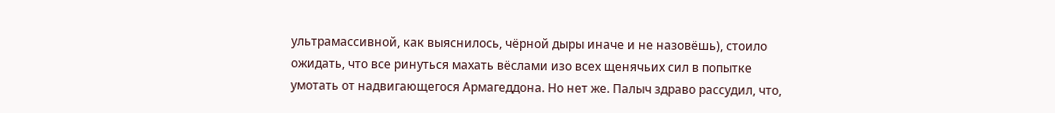ультрамассивной, как выяснилось, чёрной дыры иначе и не назовёшь), стоило ожидать, что все ринуться махать вёслами изо всех щенячьих сил в попытке умотать от надвигающегося Армагеддона. Но нет же. Палыч здраво рассудил, что,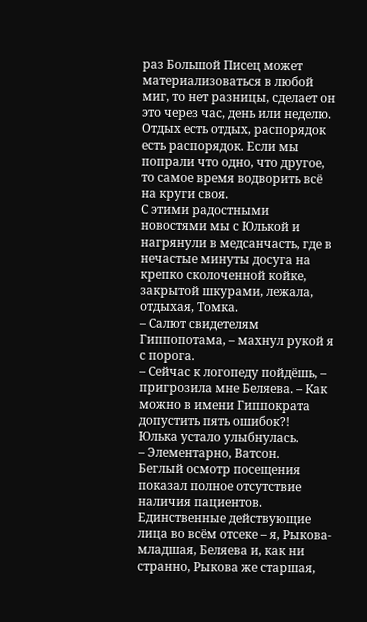раз Большой Писец может материализоваться в любой миг, то нет разницы, сделает он это через час, день или неделю. Отдых есть отдых, распорядок есть распорядок. Если мы попрали что одно, что другое, то самое время водворить всё на круги своя.
С этими радостными новостями мы с Юлькой и нагрянули в медсанчасть, где в нечастые минуты досуга на крепко сколоченной койке, закрытой шкурами, лежала, отдыхая, Томка.
– Салют свидетелям Гиппопотама, – махнул рукой я с порога.
– Сейчас к логопеду пойдёшь, – пригрозила мне Беляева. – Как можно в имени Гиппократа допустить пять ошибок?!
Юлька устало улыбнулась.
– Элементарно, Ватсон.
Беглый осмотр посещения показал полное отсутствие наличия пациентов. Единственные действующие лица во всём отсеке – я, Рыкова-младшая, Беляева и, как ни странно, Рыкова же старшая,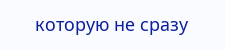которую не сразу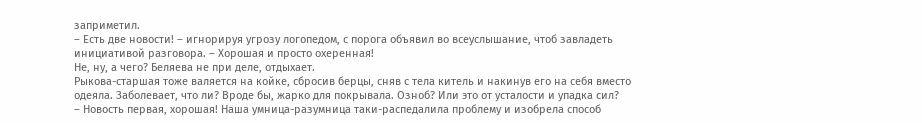заприметил.
– Есть две новости! – игнорируя угрозу логопедом, с порога объявил во всеуслышание, чтоб завладеть инициативой разговора. – Хорошая и просто охеренная!
Не, ну, а чего? Беляева не при деле, отдыхает.
Рыкова-старшая тоже валяется на койке, сбросив берцы, сняв с тела китель и накинув его на себя вместо одеяла. Заболевает, что ли? Вроде бы, жарко для покрывала. Озноб? Или это от усталости и упадка сил?
– Новость первая, хорошая! Наша умница-разумница таки-распедалила проблему и изобрела способ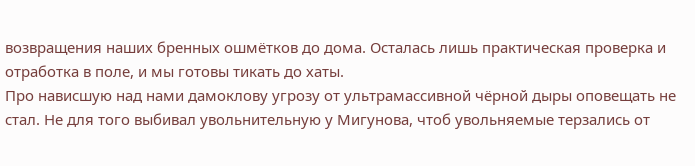возвращения наших бренных ошмётков до дома. Осталась лишь практическая проверка и отработка в поле, и мы готовы тикать до хаты.
Про нависшую над нами дамоклову угрозу от ультрамассивной чёрной дыры оповещать не стал. Не для того выбивал увольнительную у Мигунова, чтоб увольняемые терзались от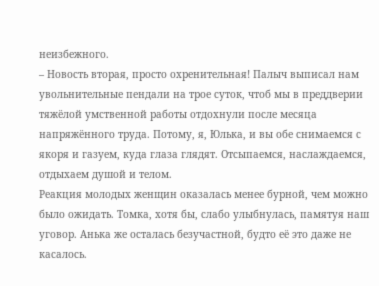неизбежного.
– Новость вторая, просто охренительная! Палыч выписал нам увольнительные пендали на трое суток, чтоб мы в преддверии тяжёлой умственной работы отдохнули после месяца напряжённого труда. Потому, я, Юлька, и вы обе снимаемся с якоря и газуем, куда глаза глядят. Отсыпаемся, наслаждаемся, отдыхаем душой и телом.
Реакция молодых женщин оказалась менее бурной, чем можно было ожидать. Томка, хотя бы, слабо улыбнулась, памятуя наш уговор. Анька же осталась безучастной, будто её это даже не касалось.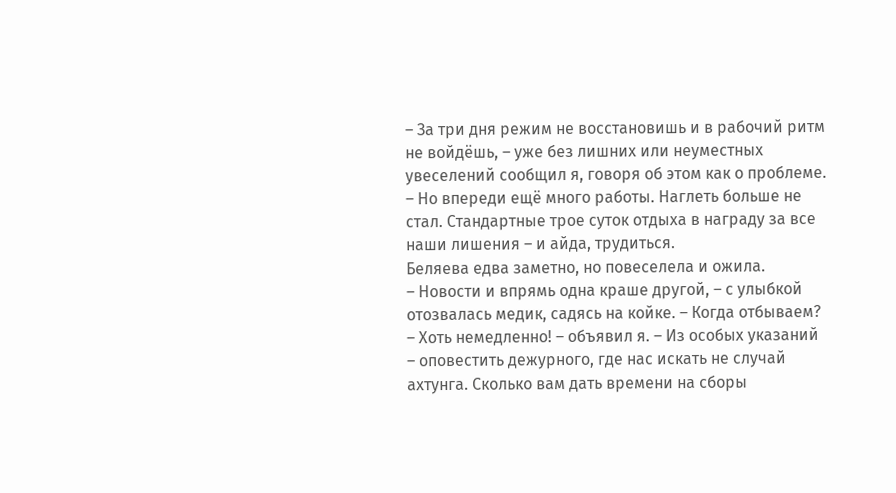– За три дня режим не восстановишь и в рабочий ритм не войдёшь, – уже без лишних или неуместных увеселений сообщил я, говоря об этом как о проблеме. – Но впереди ещё много работы. Наглеть больше не стал. Стандартные трое суток отдыха в награду за все наши лишения – и айда, трудиться.
Беляева едва заметно, но повеселела и ожила.
– Новости и впрямь одна краше другой, – с улыбкой отозвалась медик, садясь на койке. – Когда отбываем?
– Хоть немедленно! – объявил я. – Из особых указаний – оповестить дежурного, где нас искать не случай ахтунга. Сколько вам дать времени на сборы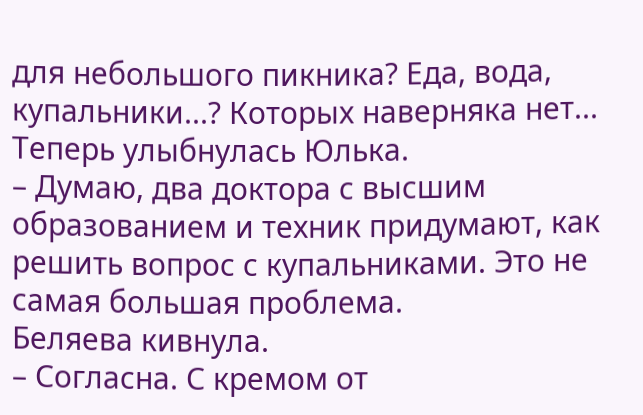для небольшого пикника? Еда, вода, купальники...? Которых наверняка нет...
Теперь улыбнулась Юлька.
– Думаю, два доктора с высшим образованием и техник придумают, как решить вопрос с купальниками. Это не самая большая проблема.
Беляева кивнула.
– Согласна. С кремом от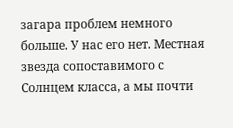загара проблем немного больше. У нас его нет. Местная звезда сопоставимого с Солнцем класса, а мы почти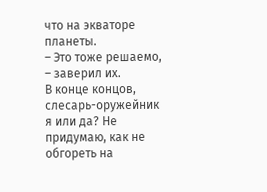что на экваторе планеты.
– Это тоже решаемо, – заверил их.
В конце концов, слесарь-оружейник я или да? Не придумаю, как не обгореть на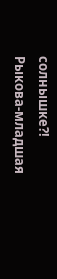солнышке?!
Рыкова-младшая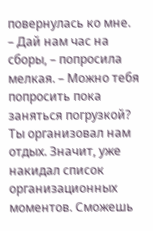повернулась ко мне.
– Дай нам час на сборы, – попросила мелкая. – Можно тебя попросить пока заняться погрузкой? Ты организовал нам отдых. Значит, уже накидал список организационных моментов. Сможешь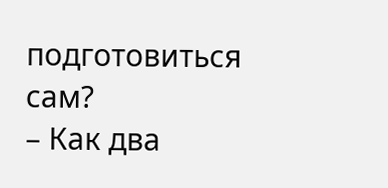подготовиться сам?
– Как два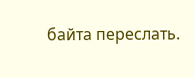байта переслать.